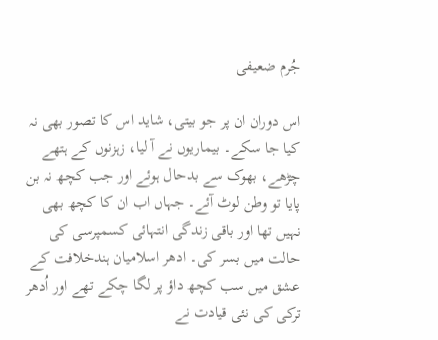جُرم ضعیفی

اس دوران ان پر جو بیتی، شاید اس کا تصور بھی نہ کیا جا سکے۔ بیماریوں نے آ لیا، زہزنوں کے ہتھے چڑھے، بھوک سے بدحال ہوئے اور جب کچھ نہ بن پایا تو وطن لوٹ آئے۔ جہاں اب ان کا کچھ بھی نہیں تھا اور باقی زندگی انتہائی کسمپرسی کی حالت میں بسر کی۔ ادھر اسلامیان ہندخلافت کے عشق میں سب کچھ داؤ پر لگا چکے تھے اور اُدھر ترکی کی نئی قیادت نے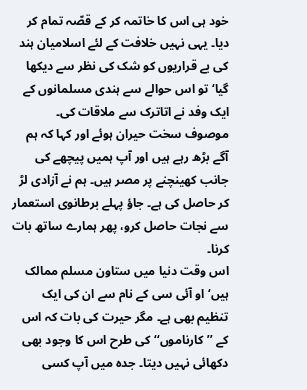خود ہی اس کا خاتمہ کر کے قصّہ تمام کر دیا۔ یہی نہیں خلافت کے لئے اسلامیان ہند کی بے قراریوں کو شک کی نظر سے دیکھا گیا‘ تو اس حوالے سے ہندی مسلمانوں کے ایک وفد نے اتاترک سے ملاقات کی۔ موصوف سخت حیران ہوئے اور کہا کہ ہم آگے بڑھ رہے ہیں اور آپ ہمیں پیچھے کی جانب کھینچنے پر مصر ہیں۔ ہم نے آزادی لڑ کر حاصل کی ہے۔ جاؤ پہلے برطانوی استعمار سے نجات حاصل کرو، پھر ہمارے ساتھ بات کرنا۔
اس وقت دنیا میں ستاون مسلم ممالک ہیں‘ او آئی سی کے نام سے ان کی ایک تنظیم بھی ہے۔ مگر حیرت کی بات کہ اس کے ’’کارناموں‘‘ کی طرح اس کا وجود بھی دکھائی نہیں دیتا۔ جدہ میں آپ کسی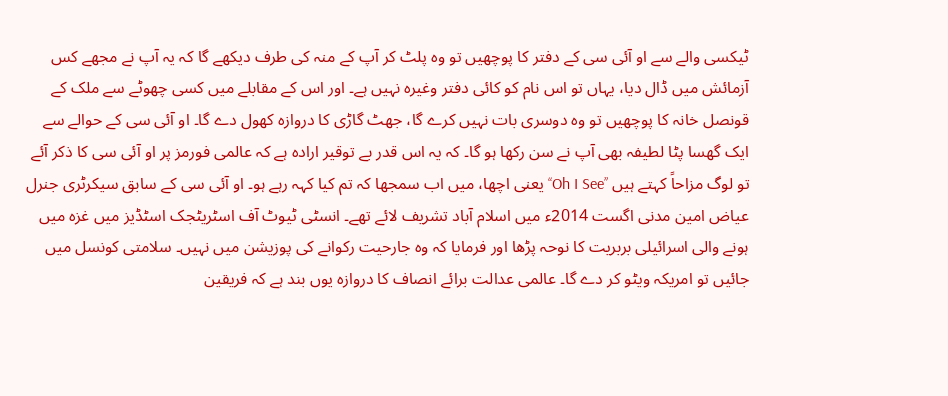ٹیکسی والے سے او آئی سی کے دفتر کا پوچھیں تو وہ پلٹ کر آپ کے منہ کی طرف دیکھے گا کہ یہ آپ نے مجھے کس آزمائش میں ڈال دیا، یہاں تو اس نام کو کائی دفتر وغیرہ نہیں ہے۔ اور اس کے مقابلے میں کسی چھوٹے سے ملک کے قونصل خانہ کا پوچھیں تو وہ دوسری بات نہیں کرے گا، جھٹ گاڑی کا دروازہ کھول دے گا۔ او آئی سی کے حوالے سے ایک گھسا پٹا لطیفہ بھی آپ نے سن رکھا ہو گا۔ کہ یہ اس قدر بے توقیر ارادہ ہے کہ عالمی فورمز پر او آئی سی کا ذکر آئے تو لوگ مزاحاً کہتے ہیں ’’Oh I See‘‘ یعنی اچھا، میں اب سمجھا کہ تم کیا کہہ رہے ہو۔ او آئی سی کے سابق سیکرٹری جنرل عیاض امین مدنی اگست 2014ء میں اسلام آباد تشریف لائے تھے۔ انسٹی ٹیوٹ آف اسٹریٹجک اسٹڈیز میں غزہ میں ہونے والی اسرائیلی بربریت کا نوحہ پڑھا اور فرمایا کہ وہ جارحیت رکوانے کی پوزیشن میں نہیں۔ سلامتی کونسل میں جائیں تو امریکہ ویٹو کر دے گا۔ عالمی عدالت برائے انصاف کا دروازہ یوں بند ہے کہ فریقین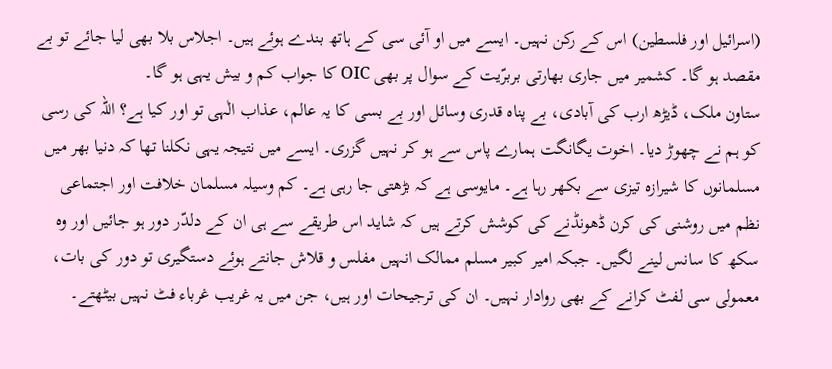(اسرائیل اور فلسطین) اس کے رکن نہیں۔ ایسے میں او آئی سی کے ہاتھ بندے ہوئے ہیں۔ اجلاس بلا بھی لیا جائے تو بے مقصد ہو گا۔ کشمیر میں جاری بھارتی بربرّیت کے سوال پر بھی OIC کا جواب کم و بیش یہی ہو گا۔
ستاون ملک، ڈیڑھ ارب کی آبادی، بے پناہ قدری وسائل اور بے بسی کا یہ عالم، عذاب الٰہی تو اور کیا ہے؟ اللہ کی رسی کو ہم نے چھوڑ دیا۔ اخوت یگانگت ہمارے پاس سے ہو کر نہیں گزری۔ ایسے میں نتیجہ یہی نکلنا تھا کہ دنیا بھر میں مسلمانوں کا شیرازہ تیزی سے بکھر رہا ہے۔ مایوسی ہے کہ بڑھتی جا رہی ہے۔ کم وسیلہ مسلمان خلافت اور اجتماعی نظم میں روشنی کی کرن ڈھونڈنے کی کوشش کرتے ہیں کہ شاید اس طریقے سے ہی ان کے دلدّر دور ہو جائیں اور وہ سکھ کا سانس لینے لگیں۔ جبکہ امیر کبیر مسلم ممالک انہیں مفلس و قلاش جانتے ہوئے دستگیری تو دور کی بات، معمولی سی لفٹ کرانے کے بھی روادار نہیں۔ ان کی ترجیحات اور ہیں، جن میں یہ غریب غرباء فٹ نہیں بیٹھتے۔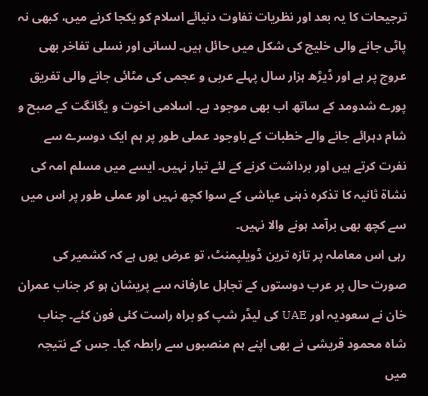ترجیحات کا یہ بعد اور نظریات تفاوت دنیائے اسلام کو یکجا کرنے میں، کبھی نہ پاٹی جانے والی خلیج کی شکل میں حائل ہیں۔ لسانی اور نسلی تفاخر بھی عروج پر ہے اور ڈیڑھ ہزار سال پہلے عربی و عجمی کی مٹائی جانے والی تفریق پورے شدومد کے ساتھ اب بھی موجود ہے۔ اسلامی اخوت و یگانگت کے صبح و شام دہرائے جانے والے خطبات کے باوجود عملی طور پر ہم ایک دوسرے سے نفرت کرتے ہیں اور برداشت کرنے کے لئے تیار نہیں۔ ایسے میں مسلم امہ کی نشاۃ ثانیہ کا تذکرہ ذہنی عیاشی کے سوا کچھ نہیں اور عملی طور پر اس میں سے کچھ بھی برآمد ہونے والا نہیں۔
رہی اس معاملہ پر تازہ ترین ڈویلپمنٹ، تو عرض یوں ہے کہ کشمیر کی صورت حال پر عرب دوستوں کے تجاہل عارفانہ سے پریشان ہو کر جناب عمران خان نے سعودیہ اور UAE کی لیڈر شپ کو براہ راست کئی فون کئے۔ جناب شاہ محمود قریشی نے بھی اپنے ہم منصبوں سے رابطہ کیا۔ جس کے نتیجہ میں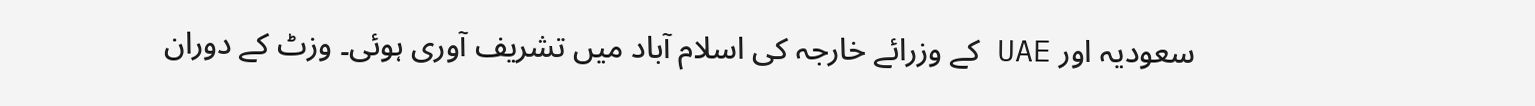سعودیہ اور UAE کے وزرائے خارجہ کی اسلام آباد میں تشریف آوری ہوئی۔ وزٹ کے دوران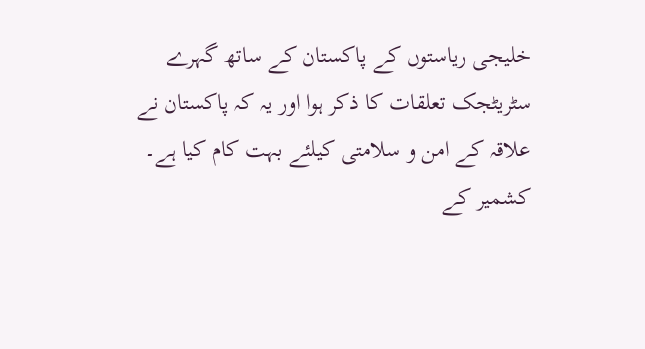خلیجی ریاستوں کے پاکستان کے ساتھ گہرے سٹریٹجک تعلقات کا ذکر ہوا اور یہ کہ پاکستان نے علاقہ کے امن و سلامتی کیلئے بہت کام کیا ہے۔ کشمیر کے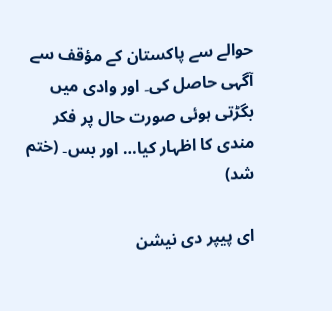حوالے سے پاکستان کے مؤقف سے آگہی حاصل کی۔ اور وادی میں بگڑتی ہوئی صورت حال پر فکر مندی کا اظہار کیا… اور بس۔ (ختم شد)

ای پیپر دی نیشن